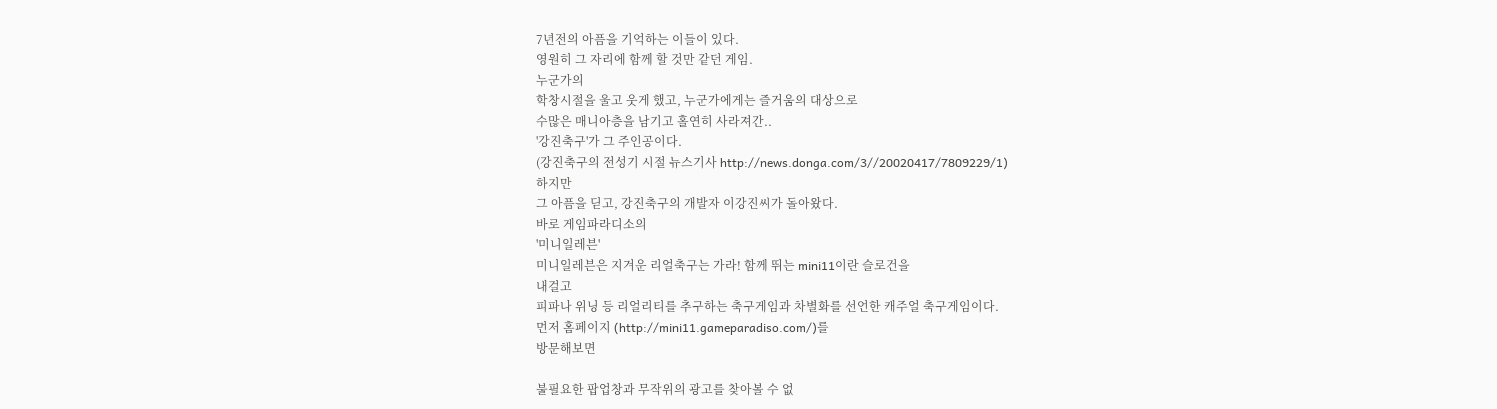7년전의 아픔을 기억하는 이들이 있다.
영원히 그 자리에 함께 할 것만 같던 게임.
누군가의
학창시절을 울고 웃게 했고, 누군가에게는 즐거움의 대상으로
수많은 매니아층을 남기고 홀연히 사라져간..
'강진축구'가 그 주인공이다.
(강진축구의 전성기 시절 뉴스기사 http://news.donga.com/3//20020417/7809229/1)
하지만
그 아픔을 딛고, 강진축구의 개발자 이강진씨가 돌아왔다.
바로 게임파라디소의
'미니일레븐'
미니일레븐은 지겨운 리얼축구는 가라! 함께 뛰는 mini11이란 슬로건을
내걸고
피파나 위닝 등 리얼리티를 추구하는 축구게임과 차별화를 선언한 캐주얼 축구게임이다.
먼저 홈페이지 (http://mini11.gameparadiso.com/)를
방문해보면

불필요한 팝업창과 무작위의 광고를 찾아볼 수 없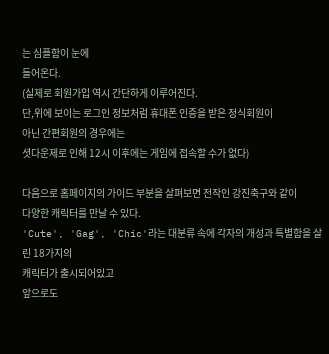는 심플함이 눈에
들어온다.
(실제로 회원가입 역시 간단하게 이루어진다.
단,위에 보이는 로그인 정보처럼 휴대폰 인증을 받은 정식회원이
아닌 간편회원의 경우에는
셧다운제로 인해 12시 이후에는 게임에 접속할 수가 없다)

다음으로 홈페이지의 가이드 부분을 살펴보면 전작인 강진축구와 같이
다양한 캐릭터를 만날 수 있다.
'Cute', 'Gag', 'Chic'라는 대분류 속에 각자의 개성과 특별함을 살린 18가지의
캐릭터가 출시되어있고
앞으로도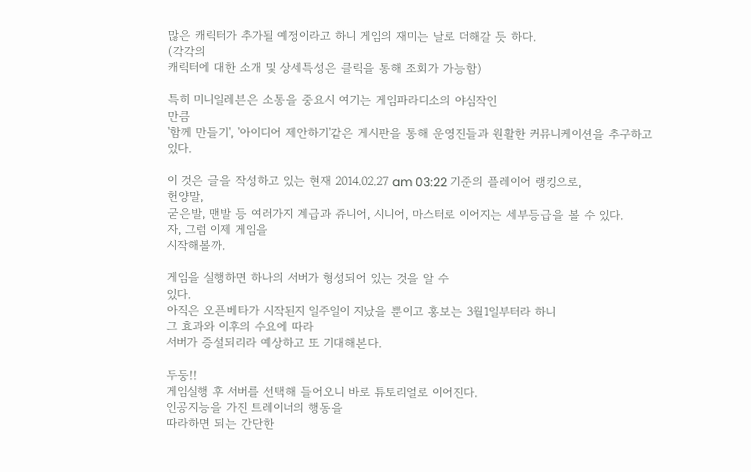많은 캐릭터가 추가될 예정이라고 하니 게임의 재미는 날로 더해갈 듯 하다.
(각각의
캐릭터에 대한 소개 및 상세특성은 클릭을 통해 조회가 가능함)

특히 미니일레븐은 소통을 중요시 여기는 게임파라디소의 야심작인
만큼
'함께 만들기', '아이디어 제안하기'같은 게시판을 통해 운영진들과 원활한 커뮤니케이션을 추구하고
있다.

이 것은 글을 작성하고 있는 현재 2014.02.27 am 03:22 기준의 플레이어 랭킹으로,
헌양말,
굳은발, 맨발 등 여러가지 계급과 쥬니어, 시니어, 마스터로 이어지는 세부등급을 볼 수 있다.
자, 그럼 이제 게임을
시작해볼까.

게임을 실행하면 하나의 서버가 형성되어 있는 것을 알 수
있다.
아직은 오픈베타가 시작된지 일주일이 지났을 뿐이고 홍보는 3월1일부터라 하니
그 효과와 이후의 수요에 따라
서버가 증설되리라 예상하고 또 기대해본다.

두둥!!
게임실행 후 서버를 선택해 들어오니 바로 튜토리얼로 이어진다.
인공지능을 가진 트레이너의 행동을
따라하면 되는 간단한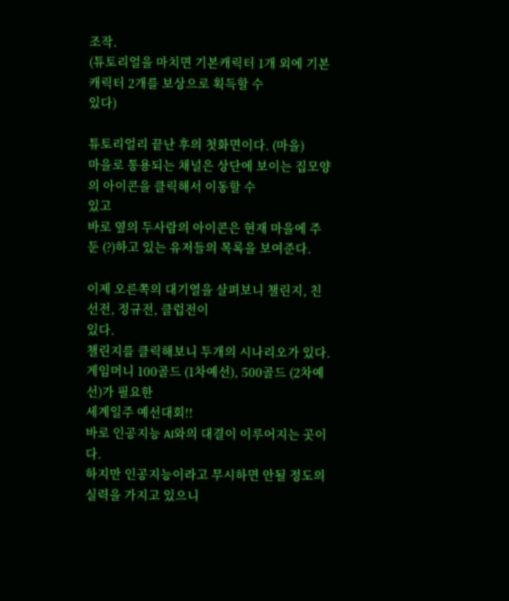조작.
(튜토리얼을 마치면 기본캐릭터 1개 외에 기본캐릭터 2개를 보상으로 획득할 수
있다)

튜토리얼리 끝난 후의 첫화면이다. (마을)
마을로 통용되는 채널은 상단에 보이는 집모양의 아이콘을 클릭해서 이동할 수
있고
바로 옆의 두사람의 아이콘은 현재 마을에 주둔 (?)하고 있는 유저들의 목록을 보여준다.

이제 오른쪽의 대기열을 살펴보니 챌린지, 친선전, 정규전, 클럽전이
있다.
챌린지를 클릭해보니 두개의 시나리오가 있다.
게임머니 100골드 (1차예선), 500골드 (2차예선)가 필요한
세계일주 예선대회!!
바로 인공지능 AI와의 대결이 이루어지는 곳이다.
하지만 인공지능이라고 무시하면 안될 정도의
실력을 가지고 있으니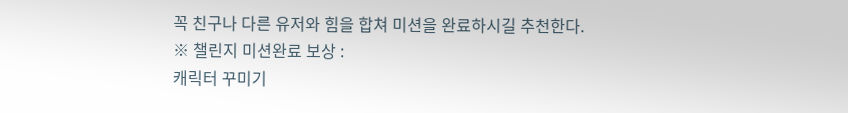꼭 친구나 다른 유저와 힘을 합쳐 미션을 완료하시길 추천한다.
※ 챌린지 미션완료 보상 :
캐릭터 꾸미기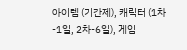아이템 (기간제), 캐릭터 (1차-1일, 2차-6일), 게임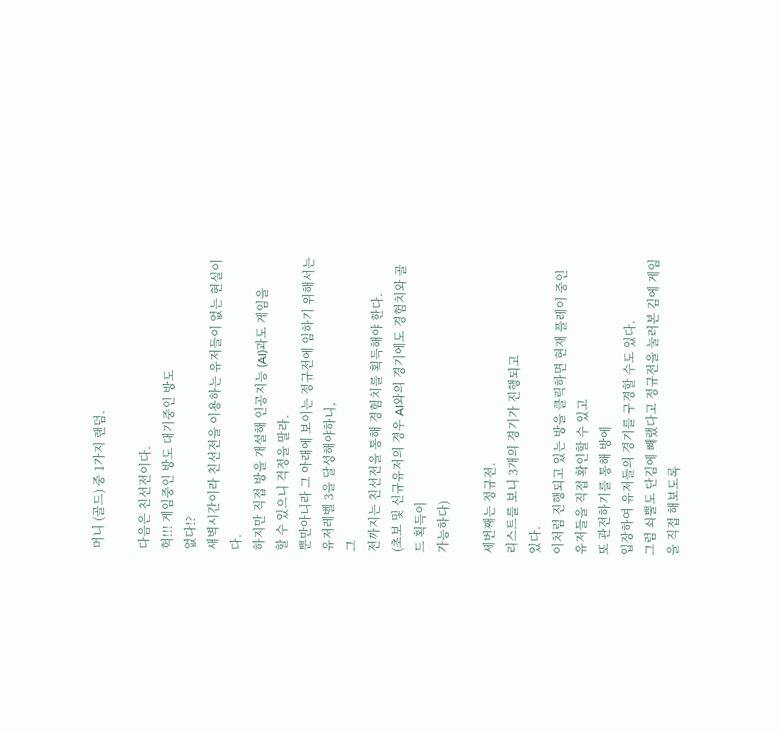머니 (골드) 중 1가지 랜덤.

다음은 친선전이다.
헉!!! 게임중인 방도 대기중인 방도
없다!?
새벽시간이라 친선전을 이용하는 유저들이 없는 현실이다.
하지만 직접 방을 개설해 인공지능 (AI)과도 게임을
할 수 있으니 걱정을 말라.
뿐만아니라 그 아래에 보이는 정규전에 임하기 위해서는 유저레벨 3을 달성해야하니,
그
전까지는 친선전을 통해 경험치를 획득해야 한다.
(초보 및 신규유저의 경우 AI와의 경기에도 경험치와 골드 획득이
가능하다)

세번째는 정규전.
리스트를 보니 3개의 경기가 진행되고
있다.
이처럼 진행되고 있는 방을 클릭하면 현재 플레이 중인 유저들을 직접 확인할 수 있고
또 관전하기를 통해 방에
입장하여 유저들의 경기를 구경할 수도 있다.
그럼 쇠뿔도 단김에 빼랬다고 정규전을 눌러본 김에 게임을 직접 해보도록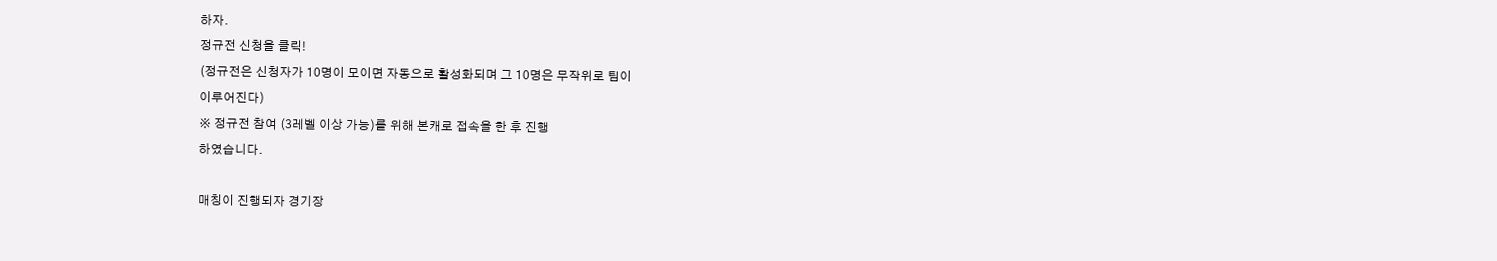하자.
정규전 신청을 클릭!
(정규전은 신청자가 10명이 모이면 자동으로 활성화되며 그 10명은 무작위로 팀이
이루어진다)
※ 정규전 참여 (3레벨 이상 가능)를 위해 본캐로 접속을 한 후 진행
하였습니다.

매칭이 진행되자 경기장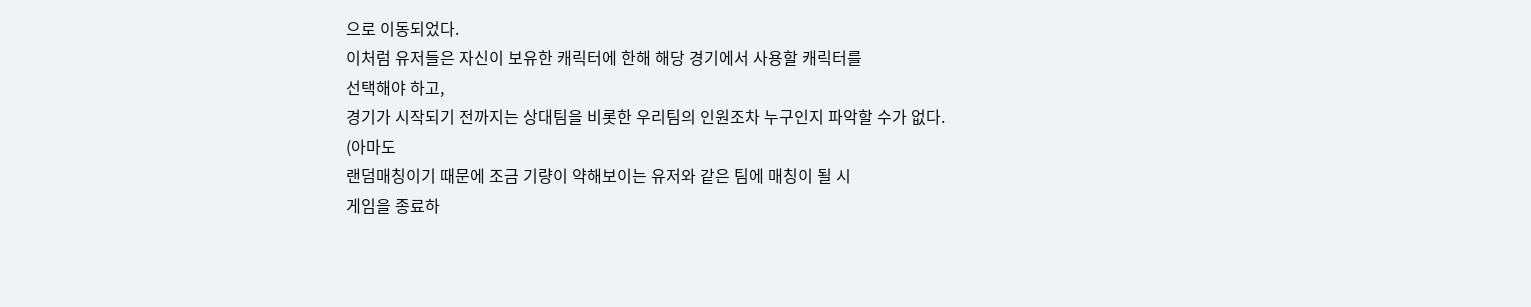으로 이동되었다.
이처럼 유저들은 자신이 보유한 캐릭터에 한해 해당 경기에서 사용할 캐릭터를
선택해야 하고,
경기가 시작되기 전까지는 상대팀을 비롯한 우리팀의 인원조차 누구인지 파악할 수가 없다.
(아마도
랜덤매칭이기 때문에 조금 기량이 약해보이는 유저와 같은 팀에 매칭이 될 시
게임을 종료하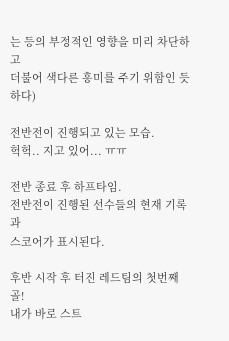는 등의 부정적인 영향을 미리 차단하고
더불어 색다른 흥미를 주기 위함인 듯 하다)

전반전이 진행되고 있는 모습.
헉헉.. 지고 있어... ㅠㅠ

전반 종료 후 하프타임.
전반전이 진행된 선수들의 현재 기록과
스코어가 표시된다.

후반 시작 후 터진 레드팀의 첫번째 골!
내가 바로 스트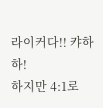라이커다!! 캬하하!
하지만 4:1로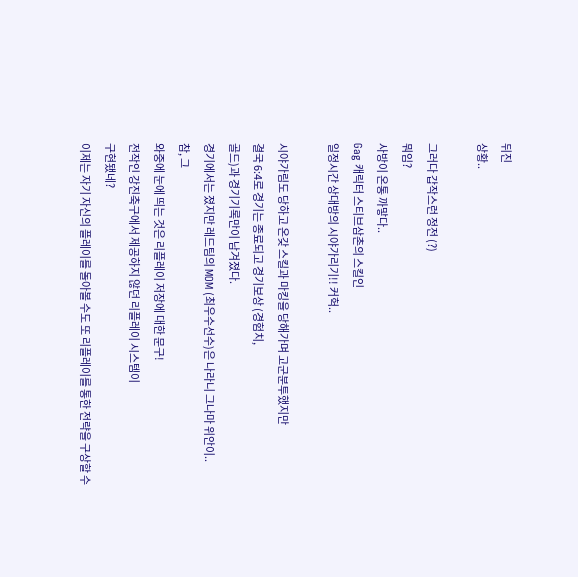뒤진
상황..

그러다 갑작스런 정전 (?)
뭐임?
사방이 온통 까맣다..
Gag 캐릭터 스티브삼촌의 스킬인
일정시간 상대방의 시야가리기!! 커헉..

시야가림도 당하고 온갖 스킬과 마킹을 당해가며 고군분투했지만
결국 6:4로 경기는 종료되고 경기보상 (경험치,
골드)과 경기기록만이 남겨졌다.
경기에서는 졌지만 레드팀의 MOM (최우수선수)은 나라니 그나마 위안이..
참, 그
와중에 눈에 띄는 것은 리플레이 저장에 대한 문구!
전작인 강진축구에서 제공하지 않던 리플레이 시스템이
구현됐네?
이제는 자기 자신의 플레이를 돌아볼 수도 또 리플레이를 통한 전략을 구상할 수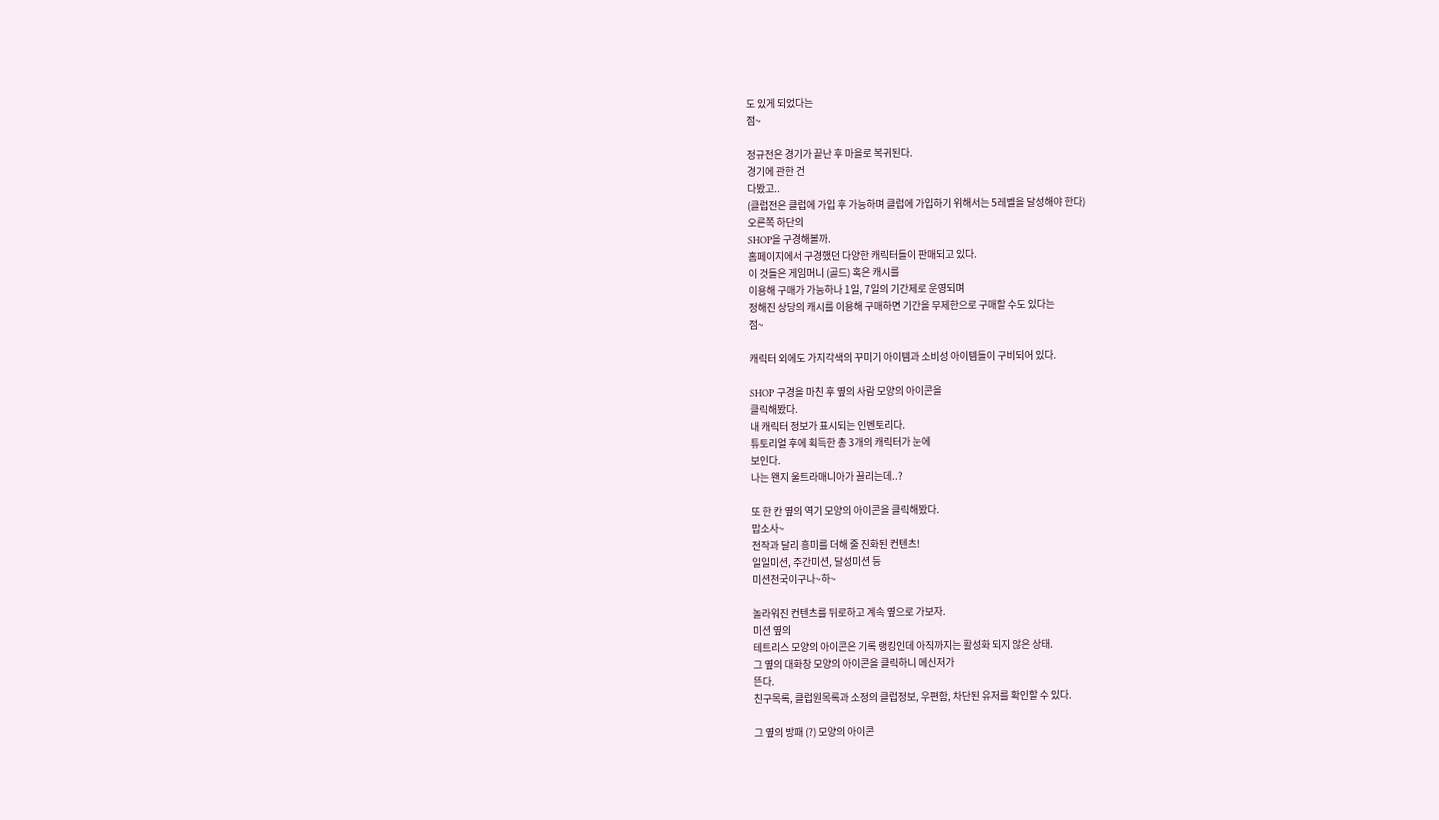도 있게 되었다는
점~

정규전은 경기가 끝난 후 마을로 복귀된다.
경기에 관한 건
다봤고..
(클럽전은 클럽에 가입 후 가능하며 클럽에 가입하기 위해서는 5레벨을 달성해야 한다)
오른쪽 하단의
SHOP을 구경해볼까.
홈페이지에서 구경했던 다양한 캐릭터들이 판매되고 있다.
이 것들은 게임머니 (골드) 혹은 캐시를
이용해 구매가 가능하나 1일, 7일의 기간제로 운영되며
정해진 상당의 캐시를 이용해 구매하면 기간을 무제한으로 구매할 수도 있다는
점~

캐릭터 외에도 가지각색의 꾸미기 아이템과 소비성 아이템들이 구비되어 있다.

SHOP 구경을 마친 후 옆의 사람 모양의 아이콘을
클릭해봤다.
내 캐릭터 정보가 표시되는 인벤토리다.
튜토리얼 후에 획득한 총 3개의 캐릭터가 눈에
보인다.
나는 왠지 울트라매니아가 끌리는데..?

또 한 칸 옆의 역기 모양의 아이콘을 클릭해봤다.
맙소사~
전작과 달리 흥미를 더해 줄 진화된 컨텐츠!
일일미션, 주간미션, 달성미션 등
미션천국이구나~하~

놀라워진 컨텐츠를 뒤로하고 계속 옆으로 가보자.
미션 옆의
테트리스 모양의 아이콘은 기록 랭킹인데 아직까지는 활성화 되지 않은 상태.
그 옆의 대화창 모양의 아이콘을 클릭하니 메신저가
뜬다.
친구목록, 클럽원목록과 소정의 클럽정보, 우편함, 차단된 유저를 확인할 수 있다.

그 옆의 방패 (?) 모양의 아이콘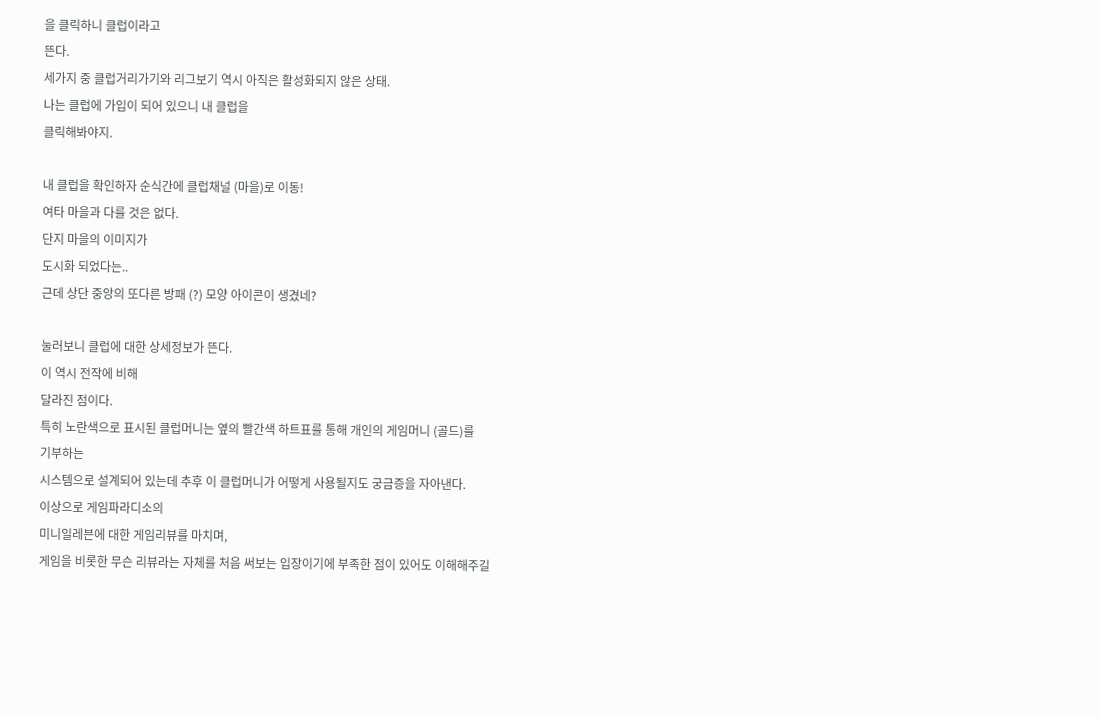을 클릭하니 클럽이라고
뜬다.
세가지 중 클럽거리가기와 리그보기 역시 아직은 활성화되지 않은 상태.
나는 클럽에 가입이 되어 있으니 내 클럽을
클릭해봐야지.

내 클럽을 확인하자 순식간에 클럽채널 (마을)로 이동!
여타 마을과 다를 것은 없다.
단지 마을의 이미지가
도시화 되었다는..
근데 상단 중앙의 또다른 방패 (?) 모양 아이콘이 생겼네?

눌러보니 클럽에 대한 상세정보가 뜬다.
이 역시 전작에 비해
달라진 점이다.
특히 노란색으로 표시된 클럽머니는 옆의 빨간색 하트표를 통해 개인의 게임머니 (골드)를
기부하는
시스템으로 설계되어 있는데 추후 이 클럽머니가 어떻게 사용될지도 궁금증을 자아낸다.
이상으로 게임파라디소의
미니일레븐에 대한 게임리뷰를 마치며,
게임을 비롯한 무슨 리뷰라는 자체를 처음 써보는 입장이기에 부족한 점이 있어도 이해해주길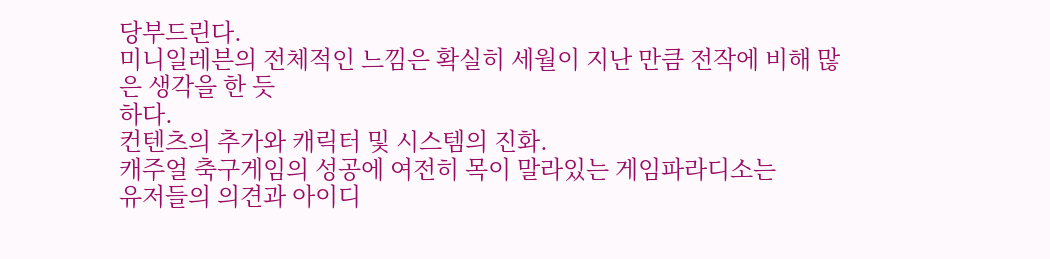당부드린다.
미니일레븐의 전체적인 느낌은 확실히 세월이 지난 만큼 전작에 비해 많은 생각을 한 듯
하다.
컨텐츠의 추가와 캐릭터 및 시스템의 진화.
캐주얼 축구게임의 성공에 여전히 목이 말라있는 게임파라디소는
유저들의 의견과 아이디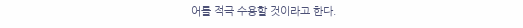어를 적극 수용할 것이라고 한다.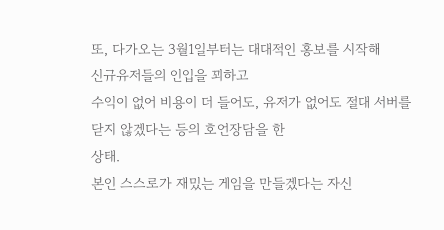또, 다가오는 3월1일부터는 대대적인 홍보를 시작해
신규유저들의 인입을 꾀하고
수익이 없어 비용이 더 들어도, 유저가 없어도 절대 서버를 닫지 않겠다는 등의 호언장담을 한
상태.
본인 스스로가 재밌는 게임을 만들겠다는 자신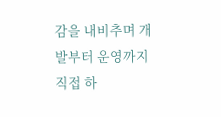감을 내비추며 개발부터 운영까지 직접 하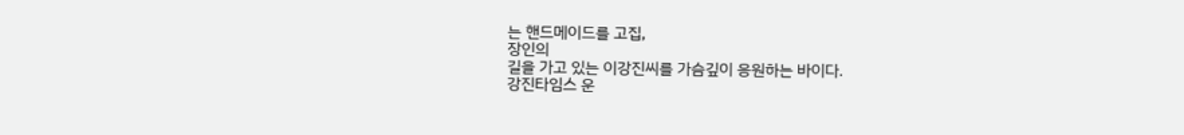는 핸드메이드를 고집,
장인의
길을 가고 있는 이강진씨를 가슴깊이 응원하는 바이다.
강진타임스 운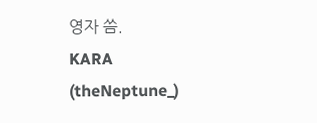영자 씀.
KARA
(theNeptune_)